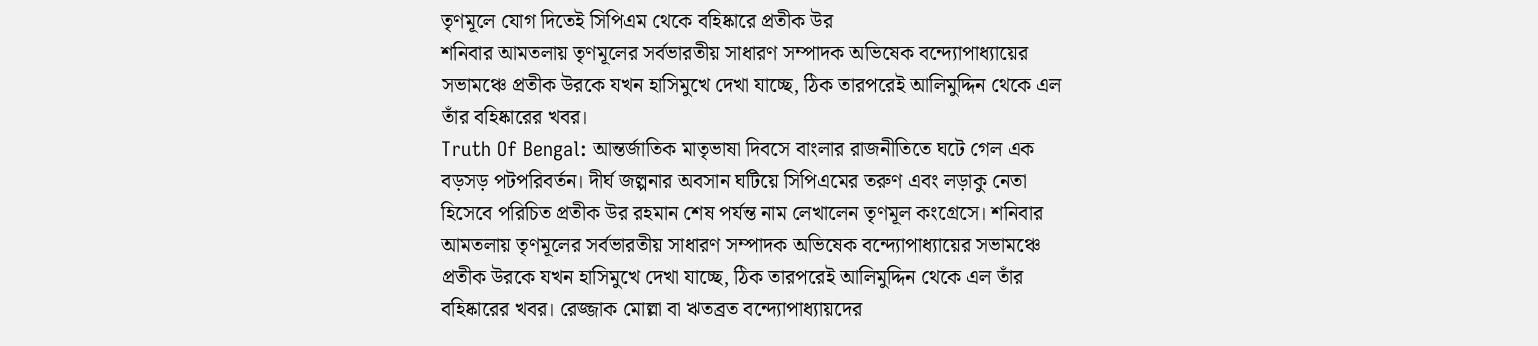তৃণমূলে যোগ দিতেই সিপিএম থেকে বহিষ্কারে প্রতীক উর
শনিবার আমতলায় তৃণমূলের সর্বভারতীয় সাধারণ সম্পাদক অভিষেক বন্দ্যোপাধ্যায়ের সভামঞ্চে প্রতীক উরকে যখন হাসিমুখে দেখা যাচ্ছে, ঠিক তারপরেই আলিমুদ্দিন থেকে এল তাঁর বহিষ্কারের খবর।
Truth Of Bengal: আন্তর্জাতিক মাতৃভাষা দিবসে বাংলার রাজনীতিতে ঘটে গেল এক বড়সড় পটপরিবর্তন। দীর্ঘ জল্পনার অবসান ঘটিয়ে সিপিএমের তরুণ এবং লড়াকু নেতা হিসেবে পরিচিত প্রতীক উর রহমান শেষ পর্যন্ত নাম লেখালেন তৃণমূল কংগ্রেসে। শনিবার আমতলায় তৃণমূলের সর্বভারতীয় সাধারণ সম্পাদক অভিষেক বন্দ্যোপাধ্যায়ের সভামঞ্চে প্রতীক উরকে যখন হাসিমুখে দেখা যাচ্ছে, ঠিক তারপরেই আলিমুদ্দিন থেকে এল তাঁর বহিষ্কারের খবর। রেজ্জাক মোল্লা বা ঋতব্রত বন্দ্যোপাধ্যায়দের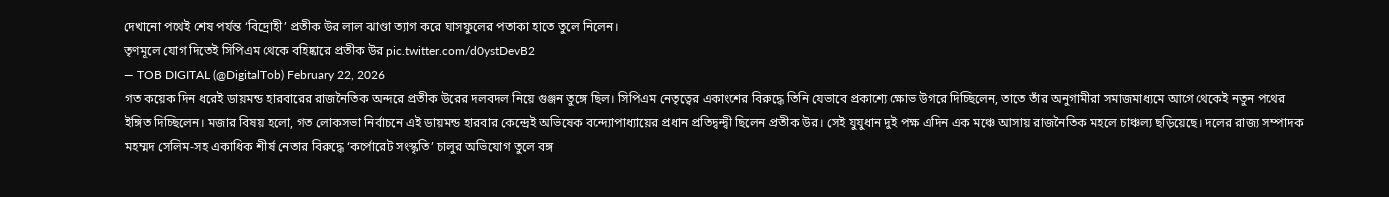দেখানো পথেই শেষ পর্যন্ত ‘বিদ্রোহী’ প্রতীক উর লাল ঝাণ্ডা ত্যাগ করে ঘাসফুলের পতাকা হাতে তুলে নিলেন।
তৃণমূলে যোগ দিতেই সিপিএম থেকে বহিষ্কারে প্রতীক উর pic.twitter.com/d0ystDevB2
— TOB DIGITAL (@DigitalTob) February 22, 2026
গত কয়েক দিন ধরেই ডায়মন্ড হারবারের রাজনৈতিক অন্দরে প্রতীক উরের দলবদল নিয়ে গুঞ্জন তুঙ্গে ছিল। সিপিএম নেতৃত্বের একাংশের বিরুদ্ধে তিনি যেভাবে প্রকাশ্যে ক্ষোভ উগরে দিচ্ছিলেন, তাতে তাঁর অনুগামীরা সমাজমাধ্যমে আগে থেকেই নতুন পথের ইঙ্গিত দিচ্ছিলেন। মজার বিষয় হলো, গত লোকসভা নির্বাচনে এই ডায়মন্ড হারবার কেন্দ্রেই অভিষেক বন্দ্যোপাধ্যায়ের প্রধান প্রতিদ্বন্দ্বী ছিলেন প্রতীক উর। সেই যুযুধান দুই পক্ষ এদিন এক মঞ্চে আসায় রাজনৈতিক মহলে চাঞ্চল্য ছড়িয়েছে। দলের রাজ্য সম্পাদক মহম্মদ সেলিম-সহ একাধিক শীর্ষ নেতার বিরুদ্ধে ‘কর্পোরেট সংস্কৃতি’ চালুর অভিযোগ তুলে বঙ্গ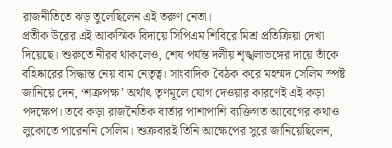রাজনীতিতে ঝড় তুলেছিলেন এই তরুণ নেতা।
প্রতীক উরের এই আকস্মিক বিদায়ে সিপিএম শিবিরে মিশ্র প্রতিক্রিয়া দেখা দিয়েছে। শুরুতে নীরব থাকলেও, শেষ পর্যন্ত দলীয় শৃঙ্খলাভঙ্গের দায়ে তাঁকে বহিষ্কারের সিদ্ধান্ত নেয় বাম নেতৃত্ব। সাংবাদিক বৈঠক করে মহম্মদ সেলিম স্পষ্ট জানিয়ে দেন, ‘শত্রুপক্ষ’ অর্থাৎ তৃণমূলে যোগ দেওয়ার কারণেই এই কড়া পদক্ষেপ। তবে কড়া রাজনৈতিক বার্তার পাশাপাশি ব্যক্তিগত আবেগের কথাও লুকোতে পারেননি সেলিম। শুক্রবারই তিনি আক্ষেপের সুরে জানিয়েছিলেন,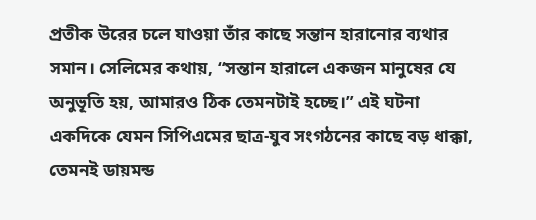প্রতীক উরের চলে যাওয়া তাঁর কাছে সন্তান হারানোর ব্যথার সমান। সেলিমের কথায়, “সন্তান হারালে একজন মানুষের যে অনুভূতি হয়, আমারও ঠিক তেমনটাই হচ্ছে।” এই ঘটনা একদিকে যেমন সিপিএমের ছাত্র-যুব সংগঠনের কাছে বড় ধাক্কা, তেমনই ডায়মন্ড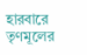হারবারে তৃণমূলের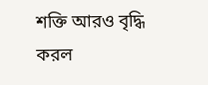শক্তি আরও বৃদ্ধি করল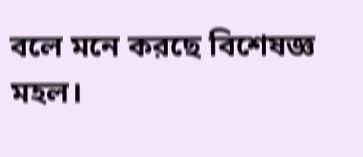বলে মনে করছে বিশেষজ্ঞ মহল।